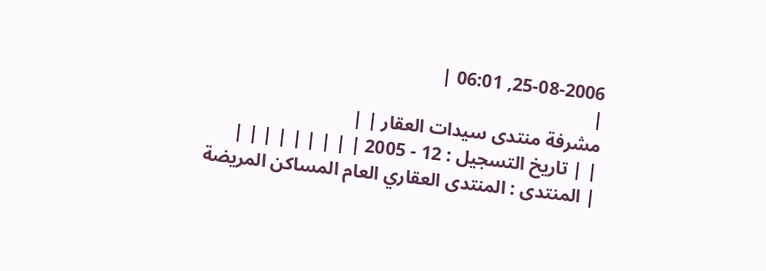25-08-2006, 06:01 |
|
مشرفة منتدى سيدات العقار | |
| | تاريخ التسجيل : 12 - 2005 | | | | | | | | |
| المنتدى : المنتدى العقاري العام المساكن المريضة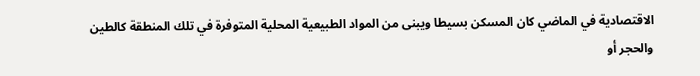الاقتصادية في الماضي كان المسكن بسيطا ويبنى من المواد الطبيعية المحلية المتوفرة في تلك المنطقة كالطين والحجر أو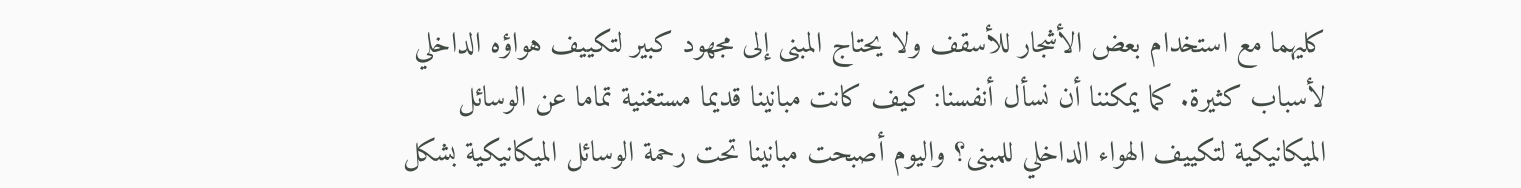كليهما مع استخدام بعض الأشجار للأسقف ولا يحتاج المبنى إلى مجهود كبير لتكييف هواؤه الداخلي لأسباب كثيرة. كما يمكننا أن نسأل أنفسنا: كيف كانت مبانينا قديما مستغنية تماما عن الوسائل الميكانيكية لتكييف الهواء الداخلي للمبنى؟ واليوم أصبحت مبانينا تحت رحمة الوسائل الميكانيكية بشكل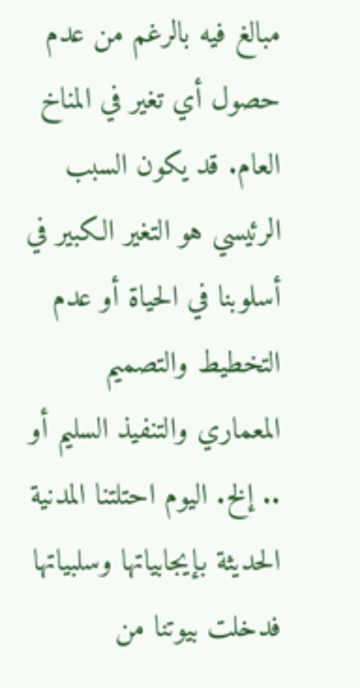مبالغ فيه بالرغم من عدم حصول أي تغير في المناخ العام. قد يكون السبب الرئيسي هو التغير الكبير في أسلوبنا في الحياة أو عدم التخطيط والتصميم المعماري والتنفيذ السليم أو .. إلخ. اليوم احتلتنا المدنية الحديثة بإيجابياتها وسلبياتها فدخلت بيوتنا من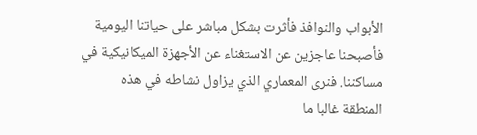الأبواب والنوافذ فأثرت بشكل مباشر على حياتنا اليومية فأصبحنا عاجزين عن الاستغناء عن الأجهزة الميكانيكية في مساكننا. فنرى المعماري الذي يزاول نشاطه في هذه المنطقة غالبا ما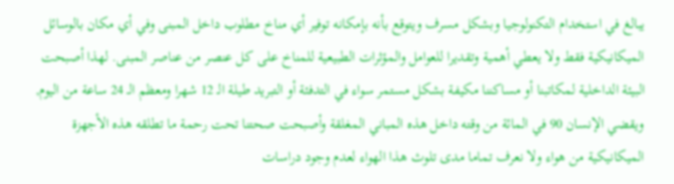يبالغ في استخدام التكنولوجيا وبشكل مسرف ويتوقع بأنه بإمكانه توفير أي مناخ مطلوب داخل المبنى وفي أي مكان بالوسائل الميكانيكية فقط ولا يعطي أهمية وتقديرا للعوامل والمؤثرات الطبيعية للمناخ على كل عنصر من عناصر المبنى. لهذا أصبحت البيئة الداخلية لمكاتبنا أو مساكننا مكيفة بشكل مستمر سواء في التدفئة أو التبريد طيلة الـ 12 شهرا ومعظم الـ 24 ساعة من اليوم, ويقضي الإنسان 90 في المائة من وقته داخل هذه المباني المغلقة وأصبحت صحتنا تحت رحمة ما تطلقه هذه الأجهزة الميكانيكية من هواء ولا نعرف تماما مدى تلوث هذا الهواء لعدم وجود دراسات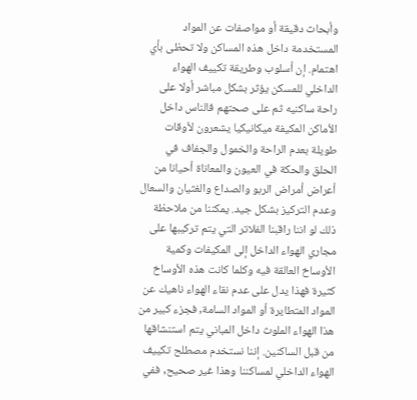وأبحاث دقيقة أو مواصفات عن المواد المستخدمة داخل هذه المساكن ولا تحظى بأي اهتمام. إن أسلوب وطريقة تكييف الهواء الداخلي للمسكن يؤثر بشكل مباشر أولا على راحة ساكنيه ثم على صحتهم فالناس داخل الأماكن المكيفة ميكانيكيا يشعرون لأوقات طويلة بعدم الراحة والخمول والجفاف في الحلق والحكة في العيون والمعاناة أحيانا من أعراض أمراض الربو والصداع والغثيان والسعال وعدم التركيز بشكل جيد. يمكننا من ملاحظة ذلك لو اننا راقبنا الفلاتر التي يتم تركيبها على مجاري الهواء الداخل إلى المكيفات وكمية الأوساخ العالقة فيه وكلما كانت هذه الأوساخ كثيرة فهذا يدل على عدم نقاء الهواء ناهيك عن المواد المتطايرة أو المواد السامة, فجزء كبير من هذا الهواء الملوث داخل المباني يتم استنشاقها من قبل الساكنين. إننا نستخدم مصطلح تكييف الهواء الداخلي لمساكننا وهذا غير صحيح, ففي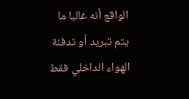الواقع أنه غالبا ما يتم تبريد أو تدفئة الهواء الداخلي فقط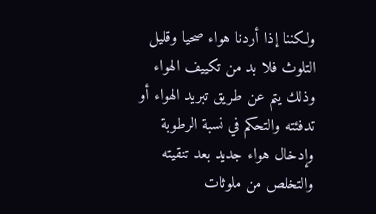ولكننا إذا أردنا هواء صحيا وقليل التلوث فلا بد من تكييف الهواء وذلك يتم عن طريق تبريد الهواء أو تدفئته والتحكم في نسبة الرطوبة وإدخال هواء جديد بعد تنقيته والتخلص من ملوثات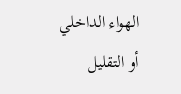الهواء الداخلي أو التقليل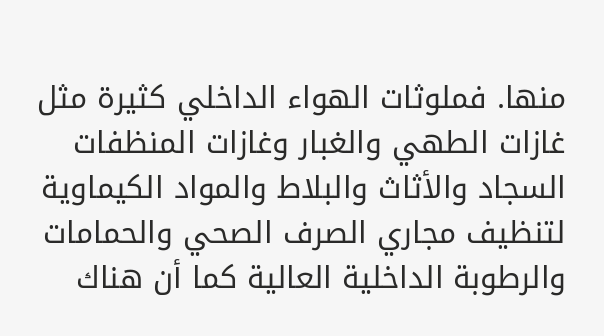منها. فملوثات الهواء الداخلي كثيرة مثل غازات الطهي والغبار وغازات المنظفات السجاد والأثاث والبلاط والمواد الكيماوية لتنظيف مجاري الصرف الصحي والحمامات والرطوبة الداخلية العالية كما أن هناك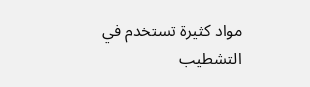مواد كثيرة تستخدم في التشطيب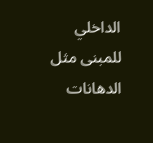الداخلي للمبنى مثل الدهانات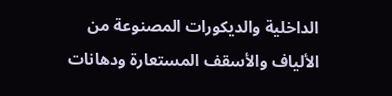الداخلية والديكورات المصنوعة من الألياف والأسقف المستعارة ودهانات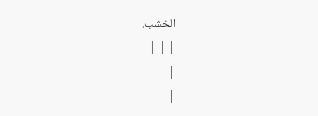الخشب.
| | |
|
|